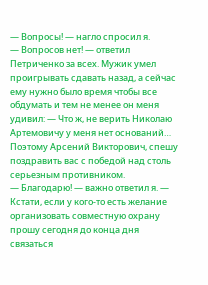— Вопросы! — нагло спросил я.
— Вопросов нет! — ответил Петриченко за всех. Мужик умел проигрывать сдавать назад, а сейчас ему нужно было время чтобы все обдумать и тем не менее он меня удивил: — Что ж, не верить Николаю Артемовичу у меня нет оснований… Поэтому Арсений Викторович, спешу поздравить вас с победой над столь серьезным противником.
— Благодарю! — важно ответил я. — Кстати, если у кого-то есть желание организовать совместную охрану прошу сегодня до конца дня связаться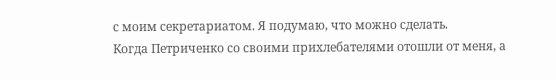с моим секретариатом. Я подумаю, что можно сделать.
Когда Петриченко со своими прихлебателями отошли от меня, а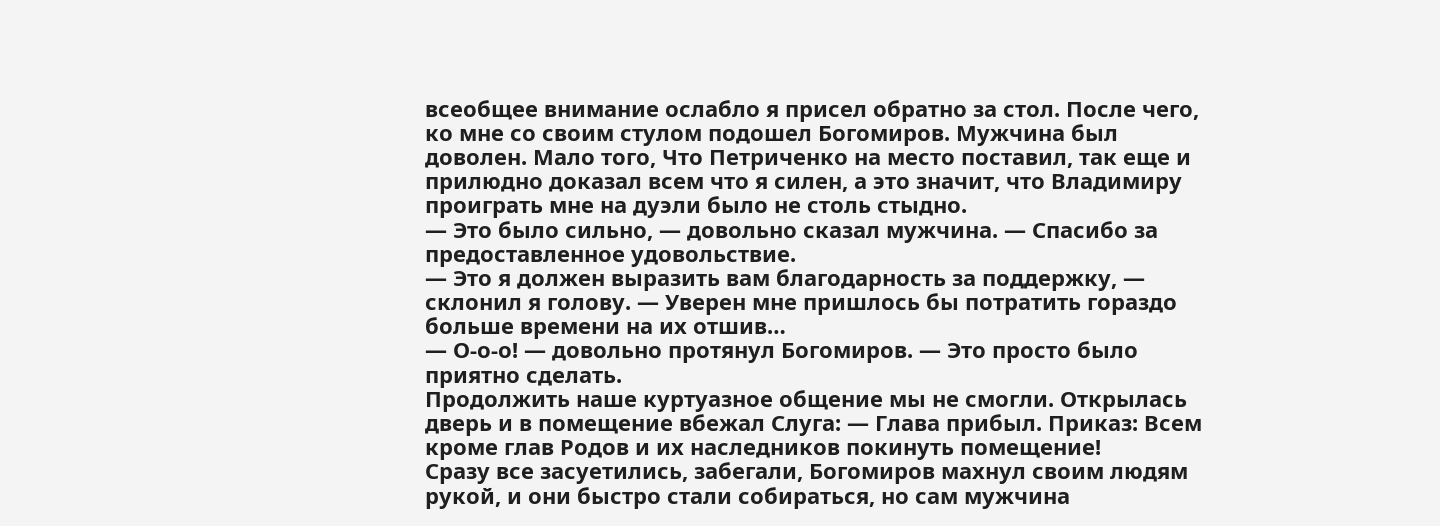всеобщее внимание ослабло я присел обратно за стол. После чего, ко мне со своим стулом подошел Богомиров. Мужчина был доволен. Мало того, Что Петриченко на место поставил, так еще и прилюдно доказал всем что я силен, а это значит, что Владимиру проиграть мне на дуэли было не столь стыдно.
— Это было сильно, — довольно сказал мужчина. — Спасибо за предоставленное удовольствие.
— Это я должен выразить вам благодарность за поддержку, — склонил я голову. — Уверен мне пришлось бы потратить гораздо больше времени на их отшив…
— О-о-о! — довольно протянул Богомиров. — Это просто было приятно сделать.
Продолжить наше куртуазное общение мы не смогли. Открылась дверь и в помещение вбежал Слуга: — Глава прибыл. Приказ: Всем кроме глав Родов и их наследников покинуть помещение!
Сразу все засуетились, забегали, Богомиров махнул своим людям рукой, и они быстро стали собираться, но сам мужчина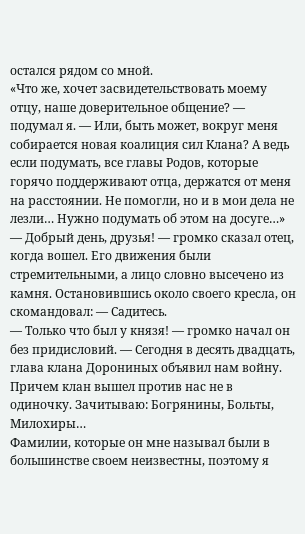остался рядом со мной.
«Что же, хочет засвидетельствовать моему отцу, наше доверительное общение? — подумал я. — Или, быть может, вокруг меня собирается новая коалиция сил Клана? А ведь если подумать, все главы Родов, которые горячо поддерживают отца, держатся от меня на расстоянии. Не помогли, но и в мои дела не лезли… Нужно подумать об этом на досуге…»
— Добрый день, друзья! — громко сказал отец, когда вошел. Его движения были стремительными, а лицо словно высечено из камня. Остановившись около своего кресла, он скомандовал: — Садитесь.
— Только что был у князя! — громко начал он без придисловий. — Сегодня в десять двадцать, глава клана Дорониных объявил нам войну. Причем клан вышел против нас не в одиночку. Зачитываю: Богрянины, Больты, Милохиры…
Фамилии, которые он мне называл были в большинстве своем неизвестны, поэтому я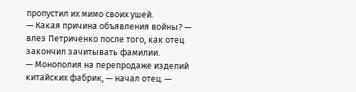пропустил их мимо своих ушей.
— Какая причина объявления войны? — влез Петриченко после того, как отец закончил зачитывать фамилии.
— Монополия на перепродаже изделий китайских фабрик, — начал отец. —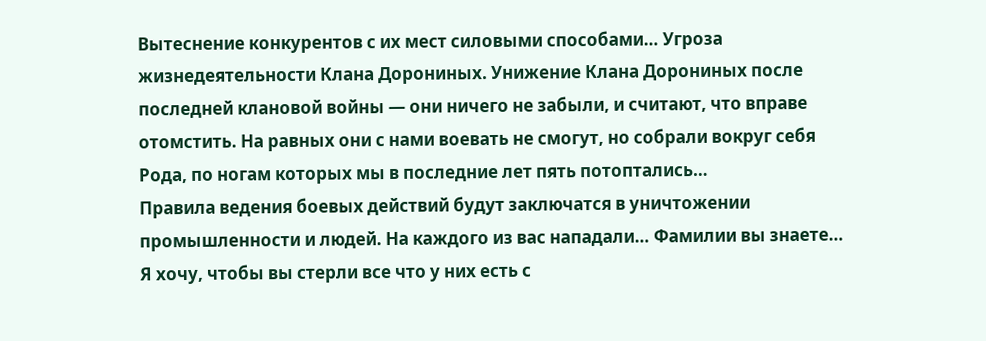Вытеснение конкурентов с их мест силовыми способами… Угроза жизнедеятельности Клана Дорониных. Унижение Клана Дорониных после последней клановой войны — они ничего не забыли, и считают, что вправе отомстить. На равных они с нами воевать не смогут, но собрали вокруг себя Рода, по ногам которых мы в последние лет пять потоптались…
Правила ведения боевых действий будут заключатся в уничтожении промышленности и людей. На каждого из вас нападали… Фамилии вы знаете… Я хочу, чтобы вы стерли все что у них есть с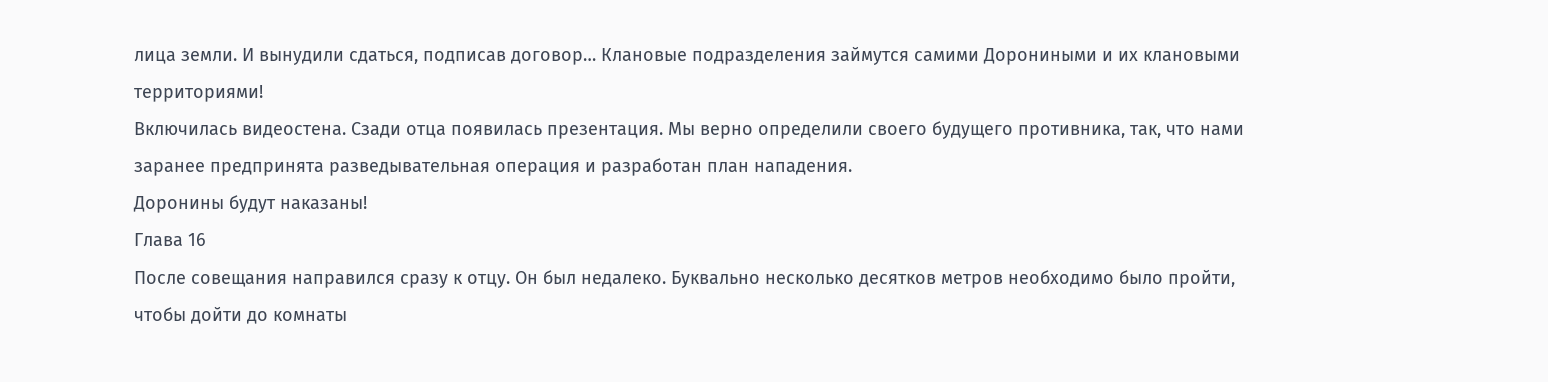лица земли. И вынудили сдаться, подписав договор… Клановые подразделения займутся самими Дорониными и их клановыми территориями!
Включилась видеостена. Сзади отца появилась презентация. Мы верно определили своего будущего противника, так, что нами заранее предпринята разведывательная операция и разработан план нападения.
Доронины будут наказаны!
Глава 16
После совещания направился сразу к отцу. Он был недалеко. Буквально несколько десятков метров необходимо было пройти, чтобы дойти до комнаты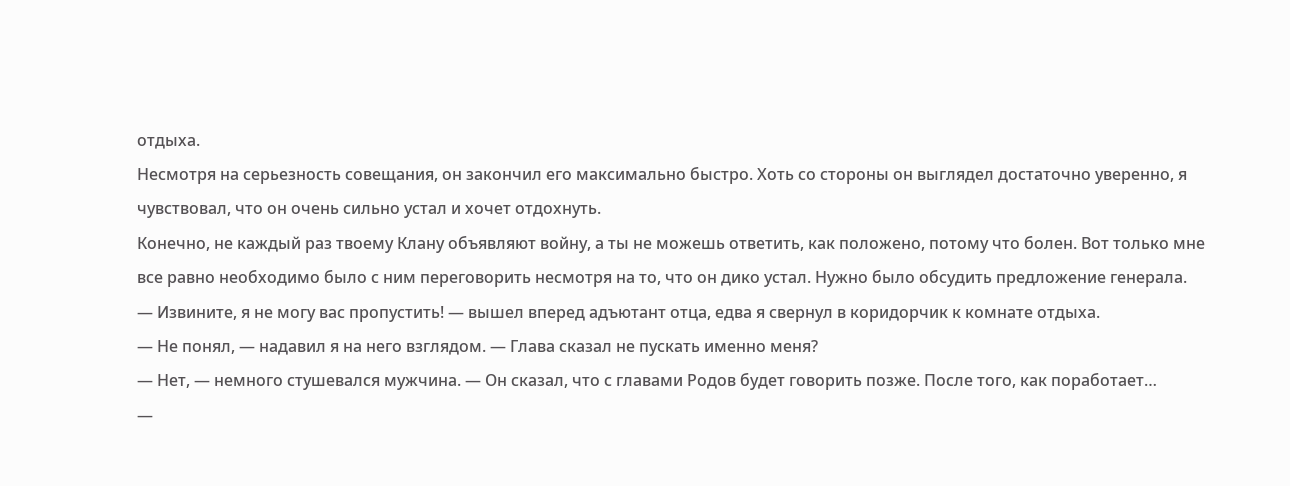отдыха.
Несмотря на серьезность совещания, он закончил его максимально быстро. Хоть со стороны он выглядел достаточно уверенно, я чувствовал, что он очень сильно устал и хочет отдохнуть.
Конечно, не каждый раз твоему Клану объявляют войну, а ты не можешь ответить, как положено, потому что болен. Вот только мне все равно необходимо было с ним переговорить несмотря на то, что он дико устал. Нужно было обсудить предложение генерала.
— Извините, я не могу вас пропустить! — вышел вперед адъютант отца, едва я свернул в коридорчик к комнате отдыха.
— Не понял, — надавил я на него взглядом. — Глава сказал не пускать именно меня?
— Нет, — немного стушевался мужчина. — Он сказал, что с главами Родов будет говорить позже. После того, как поработает…
—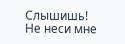Слышишь! Не неси мне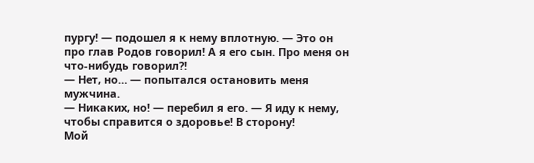пургу! — подошел я к нему вплотную. — Это он про глав Родов говорил! А я его сын. Про меня он что-нибудь говорил?!
— Нет, но… — попытался остановить меня мужчина.
— Никаких, но! — перебил я его. — Я иду к нему, чтобы справится о здоровье! В сторону!
Мой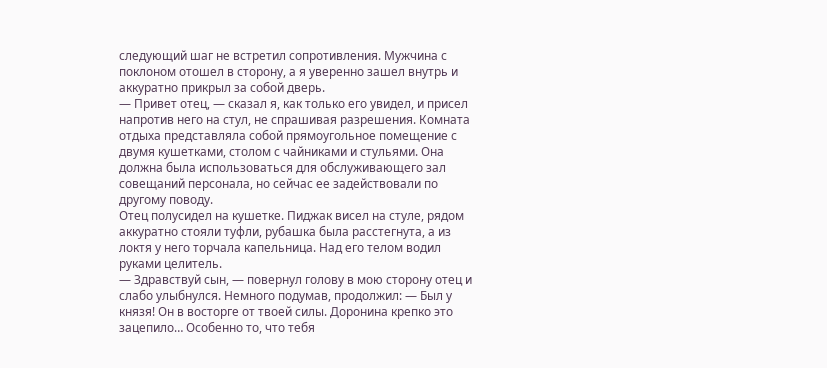следующий шаг не встретил сопротивления. Мужчина с поклоном отошел в сторону, а я уверенно зашел внутрь и аккуратно прикрыл за собой дверь.
— Привет отец, — сказал я, как только его увидел, и присел напротив него на стул, не спрашивая разрешения. Комната отдыха представляла собой прямоугольное помещение с двумя кушетками, столом с чайниками и стульями. Она должна была использоваться для обслуживающего зал совещаний персонала, но сейчас ее задействовали по другому поводу.
Отец полусидел на кушетке. Пиджак висел на стуле, рядом аккуратно стояли туфли, рубашка была расстегнута, а из локтя у него торчала капельница. Над его телом водил руками целитель.
— Здравствуй сын, — повернул голову в мою сторону отец и слабо улыбнулся. Немного подумав, продолжил: — Был у князя! Он в восторге от твоей силы. Доронина крепко это зацепило… Особенно то, что тебя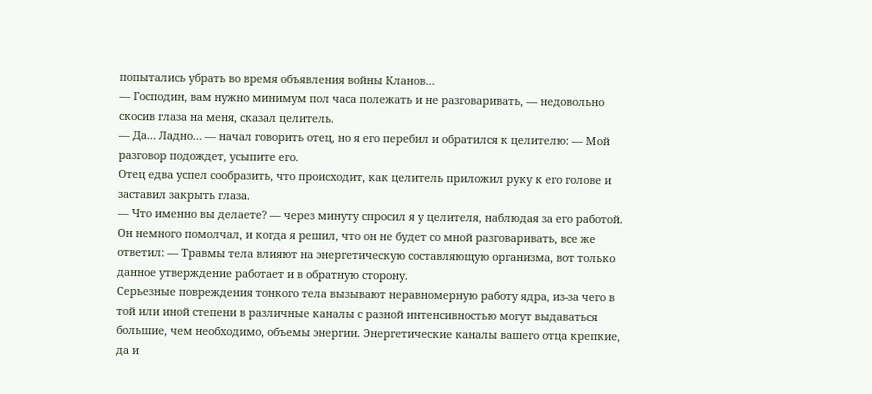попытались убрать во время объявления войны Кланов…
— Господин, вам нужно минимум пол часа полежать и не разговаривать, — недовольно скосив глаза на меня, сказал целитель.
— Да… Ладно… — начал говорить отец, но я его перебил и обратился к целителю: — Мой разговор подождет, усыпите его.
Отец едва успел сообразить, что происходит, как целитель приложил руку к его голове и заставил закрыть глаза.
— Что именно вы делаете? — через минуту спросил я у целителя, наблюдая за его работой.
Он немного помолчал, и когда я решил, что он не будет со мной разговаривать, все же ответил: — Травмы тела влияют на энергетическую составляющую организма, вот только данное утверждение работает и в обратную сторону.
Серьезные повреждения тонкого тела вызывают неравномерную работу ядра, из-за чего в той или иной степени в различные каналы с разной интенсивностью могут выдаваться большие, чем необходимо, объемы энергии. Энергетические каналы вашего отца крепкие, да и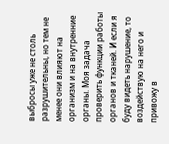выбросы уже не столь разрушительны, но тем не менее они влияют на организм и на внутренние органы. Моя задача проверить функции работы органов и тканей. И если я буду видеть нарушение, то воздействую на него и привожу в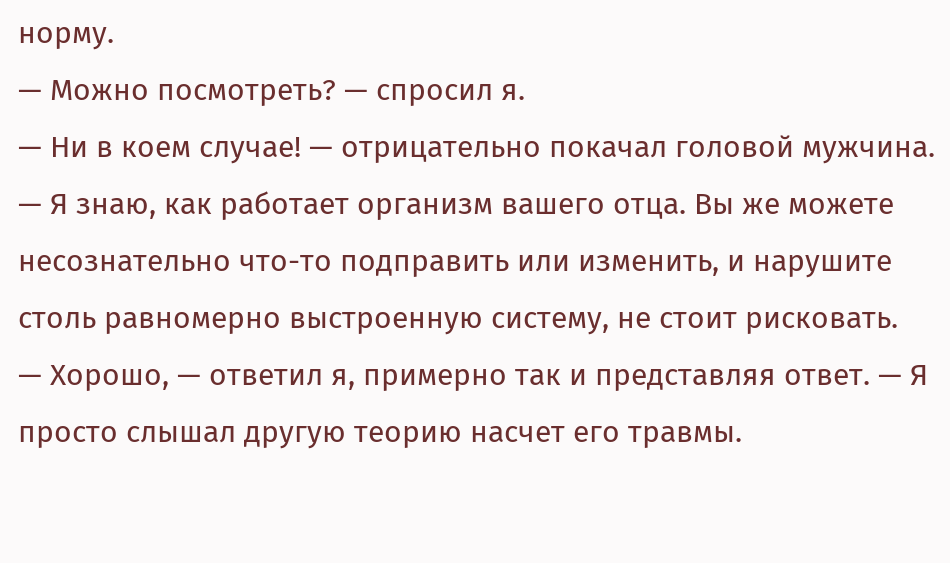норму.
— Можно посмотреть? — спросил я.
— Ни в коем случае! — отрицательно покачал головой мужчина. — Я знаю, как работает организм вашего отца. Вы же можете несознательно что-то подправить или изменить, и нарушите столь равномерно выстроенную систему, не стоит рисковать.
— Хорошо, — ответил я, примерно так и представляя ответ. — Я просто слышал другую теорию насчет его травмы.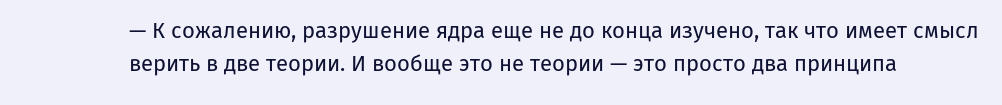— К сожалению, разрушение ядра еще не до конца изучено, так что имеет смысл верить в две теории. И вообще это не теории — это просто два принципа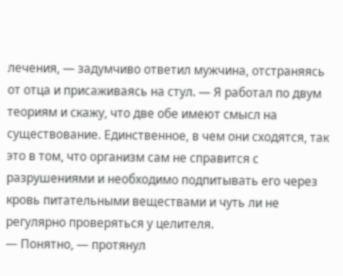лечения, — задумчиво ответил мужчина, отстраняясь от отца и присаживаясь на стул. — Я работал по двум теориям и скажу, что две обе имеют смысл на существование. Единственное, в чем они сходятся, так это в том, что организм сам не справится с разрушениями и необходимо подпитывать его через кровь питательными веществами и чуть ли не регулярно проверяться у целителя.
— Понятно, — протянул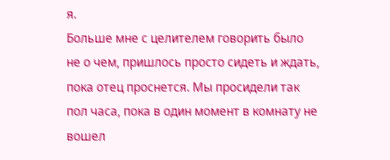я.
Больше мне с целителем говорить было не о чем, пришлось просто сидеть и ждать, пока отец проснется. Мы просидели так пол часа, пока в один момент в комнату не вошел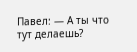Павел: — А ты что тут делаешь?